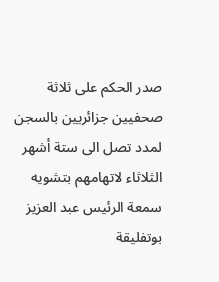صدر الحكم على ثلاثة صحفيين جزائريين بالسجن لمدد تصل الى ستة أشهر الثلاثاء لاتهامهم بتشويه سمعة الرئيس عبد العزيز بوتفليقة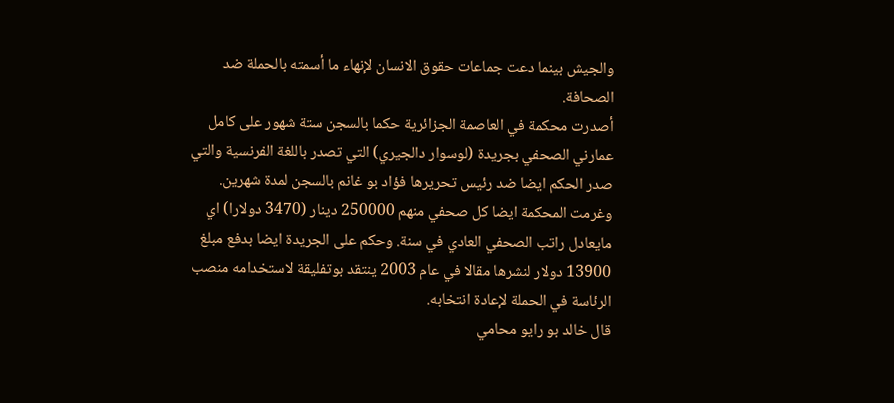والجيش بينما دعت جماعات حقوق الانسان لإنهاء ما أسمته بالحملة ضد الصحافة.
أصدرت محكمة في العاصمة الجزائرية حكما بالسجن ستة شهور على كامل عمارني الصحفي بجريدة (لوسوار دالجيري) التي تصدر باللغة الفرنسية والتي صدر الحكم ايضا ضد رئيس تحريرها فؤاد بو غانم بالسجن لمدة شهرين.
وغرمت المحكمة ايضا كل صحفي منهم 250000 دينار (3470 دولارا) اي مايعادل راتب الصحفي العادي في سنة. وحكم على الجريدة ايضا بدفع مبلغ 13900 دولار لنشرها مقالا في عام 2003 ينتقد بوتفليقة لاستخدامه منصب الرئاسة في الحملة لإعادة انتخابه.
قال خالد بو رايو محامي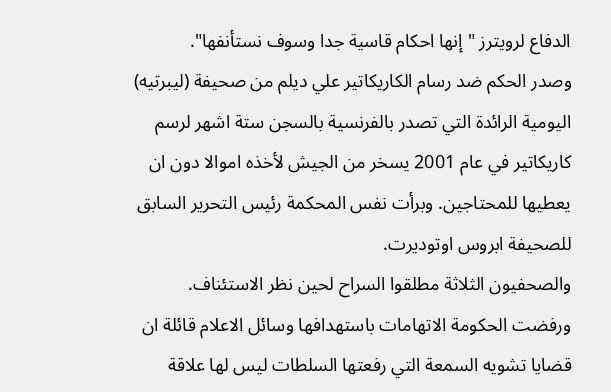الدفاع لرويترز "إنها احكام قاسية جدا وسوف نستأنفها".
وصدر الحكم ضد رسام الكاريكاتير علي ديلم من صحيفة (ليبرتيه) اليومية الرائدة التي تصدر بالفرنسية بالسجن ستة اشهر لرسم كاريكاتير في عام 2001 يسخر من الجيش لأخذه اموالا دون ان يعطيها للمحتاجين. وبرأت نفس المحكمة رئيس التحرير السابق للصحيفة ابروس اوتوديرت.
والصحفيون الثلاثة مطلقوا السراح لحين نظر الاستئناف.
ورفضت الحكومة الاتهامات باستهدافها وسائل الاعلام قائلة ان قضايا تشويه السمعة التي رفعتها السلطات ليس لها علاقة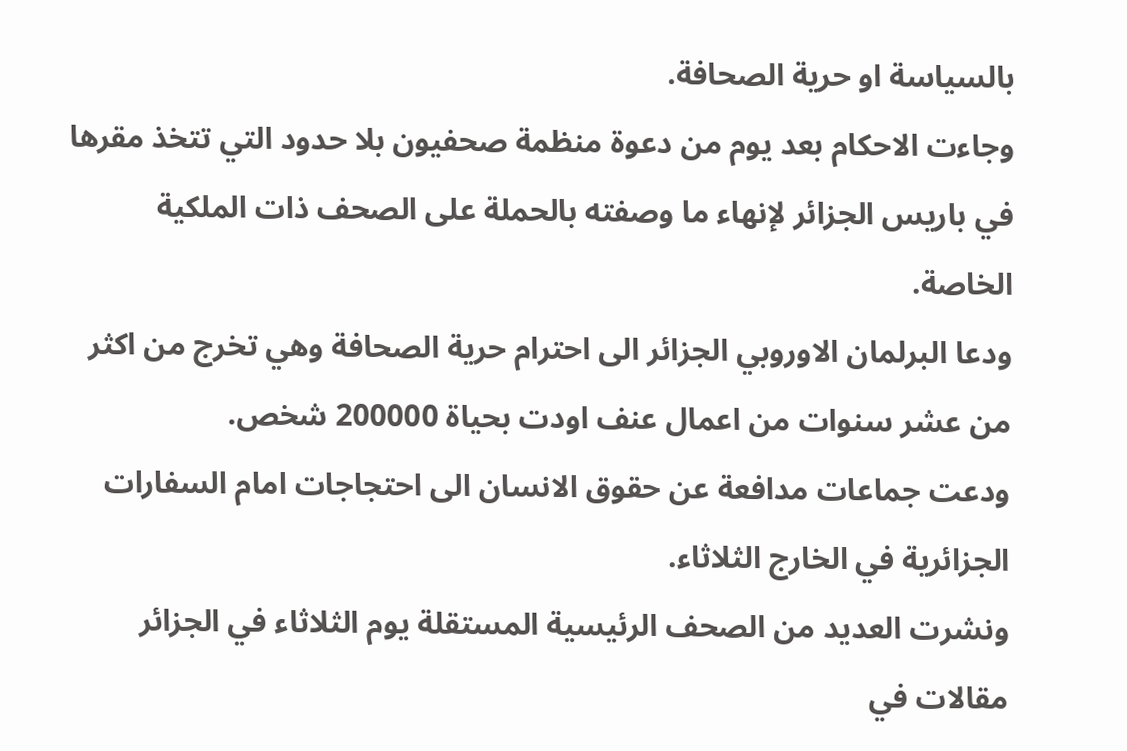بالسياسة او حرية الصحافة.
وجاءت الاحكام بعد يوم من دعوة منظمة صحفيون بلا حدود التي تتخذ مقرها في باريس الجزائر لإنهاء ما وصفته بالحملة على الصحف ذات الملكية الخاصة.
ودعا البرلمان الاوروبي الجزائر الى احترام حرية الصحافة وهي تخرج من اكثر من عشر سنوات من اعمال عنف اودت بحياة 200000 شخص.
ودعت جماعات مدافعة عن حقوق الانسان الى احتجاجات امام السفارات الجزائرية في الخارج الثلاثاء.
ونشرت العديد من الصحف الرئيسية المستقلة يوم الثلاثاء في الجزائر مقالات في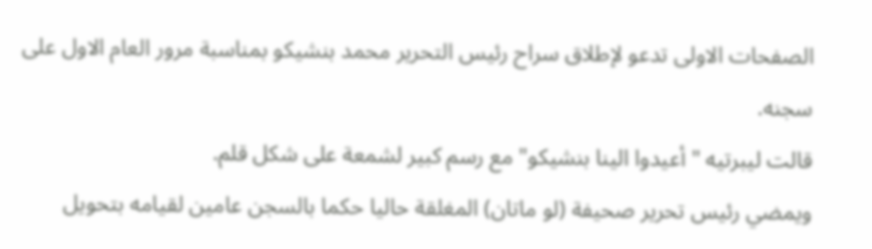الصفحات الاولى تدعو لإطلاق سراح رئيس التحرير محمد بنشيكو بمناسبة مرور العام الاول على سجنه.
قالت ليبرتيه " أعيدوا الينا بنشيكو" مع رسم كبير لشمعة على شكل قلم.
ويمضي رئيس تحرير صحيفة (لو ماتان) المغلقة حاليا حكما بالسجن عامين لقيامه بتحويل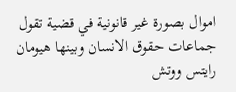اموال بصورة غير قانونية في قضية تقول جماعات حقوق الانسان وبينها هيومان رايتس ووتش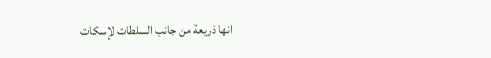انها ذريعة من جانب السلطات لإسكات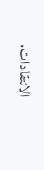الانتقادات.